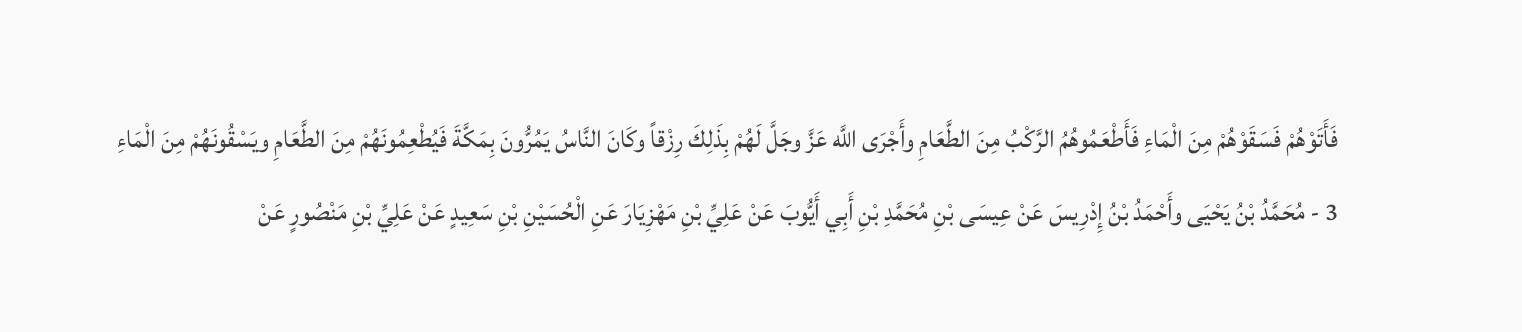فَأَتَوْهُمْ فَسَقَوْهُمْ مِنَ الْمَاءِ فَأَطْعَمُوهُمُ الرَّكْبُ مِنَ الطَّعَامِ وأَجْرَى اللَّه عَزَّ وجَلَّ لَهُمْ بِذَلِكَ رِزْقاً وكَانَ النَّاسُ يَمُرُّونَ بِمَكَّةَ فَيُطْعِمُونَهُمْ مِنَ الطَّعَامِ ويَسْقُونَهُمْ مِنَ الْمَاءِ
3 - مُحَمَّدُ بْنُ يَحْيَى وأَحْمَدُ بْنُ إِدْرِيسَ عَنْ عِيسَى بْنِ مُحَمَّدِ بْنِ أَبِي أَيُّوبَ عَنْ عَلِيِّ بْنِ مَهْزِيَارَ عَنِ الْحُسَيْنِ بْنِ سَعِيدٍ عَنْ عَلِيِّ بْنِ مَنْصُورٍ عَنْ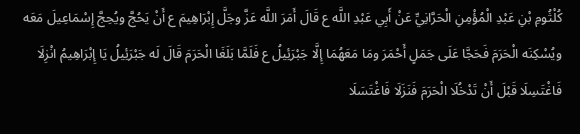كُلْثُومِ بْنِ عَبْدِ الْمُؤْمِنِ الْحَرَّانِيِّ عَنْ أَبِي عَبْدِ اللَّه ع قَالَ أَمَرَ اللَّه عَزَّ وجَلَّ إِبْرَاهِيمَ ع أَنْ يَحُجَّ ويُحِجَّ إِسْمَاعِيلَ مَعَه ويُسْكِنَه الْحَرَمَ فَحَجَّا عَلَى جَمَلٍ أَحْمَرَ ومَا مَعَهُمَا إِلَّا جَبْرَئِيلُ ع فَلَمَّا بَلَغَا الْحَرَمَ قَالَ لَه جَبْرَئِيلُ يَا إِبْرَاهِيمُ انْزِلَا فَاغْتَسِلَا قَبْلَ أَنْ تَدْخُلَا الْحَرَمَ فَنَزَلَا فَاغْتَسَلَا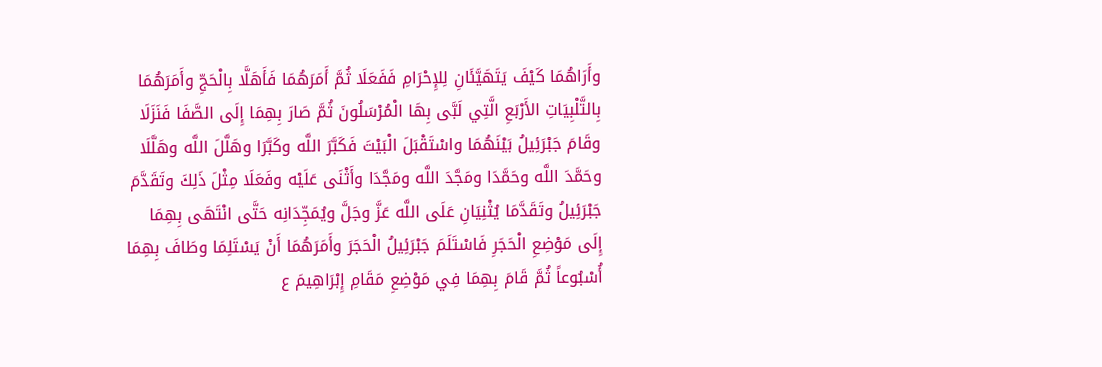وأَرَاهُمَا كَيْفَ يَتَهَيَّئَانِ لِلإِحْرَامِ فَفَعَلَا ثُمَّ أَمَرَهُمَا فَأَهَلَّا بِالْحَجِّ وأَمَرَهُمَا بِالتَّلْبِيَاتِ الأَرْبَعِ الَّتِي لَبَّى بِهَا الْمُرْسَلُونَ ثُمَّ صَارَ بِهِمَا إِلَى الصَّفَا فَنَزَلَا وقَامَ جَبْرَئِيلُ بَيْنَهُمَا واسْتَقْبَلَ الْبَيْتَ فَكَبَّرَ اللَّه وكَبَّرَا وهَلَّلَ اللَّه وهَلَّلَا وحَمَّدَ اللَّه وحَمَّدَا ومَجَّدَ اللَّه ومَجَّدَا وأَثْنَى عَلَيْه وفَعَلَا مِثْلَ ذَلِكَ وتَقَدَّمَ جَبْرَئِيلُ وتَقَدَّمَا يُثْنِيَانِ عَلَى اللَّه عَزَّ وجَلَّ ويُمَجِّدَانِه حَتَّى انْتَهَى بِهِمَا إِلَى مَوْضِعِ الْحَجَرِ فَاسْتَلَمَ جَبْرَئِيلُ الْحَجَرَ وأَمَرَهُمَا أَنْ يَسْتَلِمَا وطَافَ بِهِمَا أُسْبُوعاً ثُمَّ قَامَ بِهِمَا فِي مَوْضِعِ مَقَامِ إِبْرَاهِيمَ ع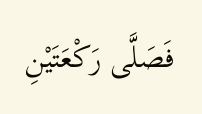فَصَلَّى رَكْعَتَيْنِ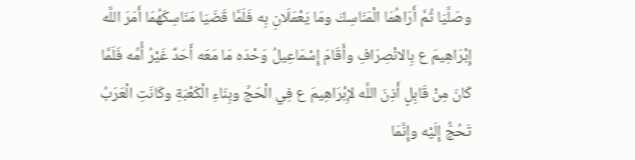وصَلَّيَا ثُمَّ أَرَاهُمَا الْمَنَاسِكَ ومَا يَعْمَلَانِ بِه فَلَمَّا قَضَيَا مَنَاسِكَهُمَا أَمَرَ اللَّه إِبْرَاهِيمَ ع بِالانْصِرَافِ وأَقَامَ إِسْمَاعِيلُ وَحْدَه مَا مَعَه أَحَدٌ غَيْرُ أُمِّه فَلَمَّا كَانَ مِنْ قَابِلٍ أَذِنَ اللَّه لإِبْرَاهِيمَ ع فِي الْحَجِّ وبِنَاءِ الْكَعْبَةِ وكَانَتِ الْعَرَبُ تَحُجُّ إِلَيْه وإِنَّمَا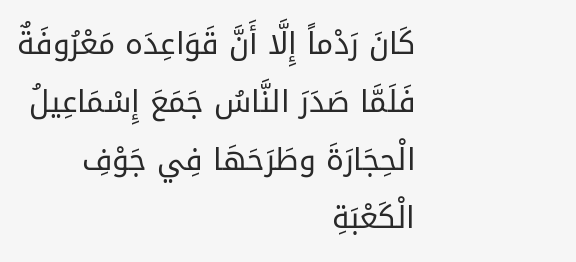كَانَ رَدْماً إِلَّا أَنَّ قَوَاعِدَه مَعْرُوفَةٌ فَلَمَّا صَدَرَ النَّاسُ جَمَعَ إِسْمَاعِيلُ الْحِجَارَةَ وطَرَحَهَا فِي جَوْفِ الْكَعْبَةِ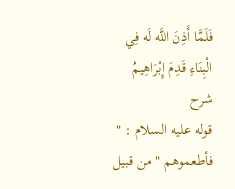فَلَمَّا أَذِنَ اللَّه لَه فِي الْبِنَاءِ قَدِمَ إِبْرَاهِيمُ
شرح
قوله عليه السلام : " فأطعموهم " من قبيل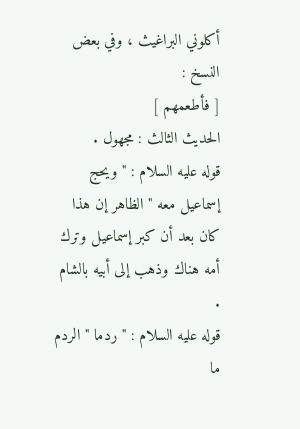أكلوني البراغيث ، وفي بعض النسخ :
[ فأطعمهم ]
الحديث الثالث : مجهول .
قوله عليه السلام : " ويحج إسماعيل معه " الظاهر إن هذا كان بعد أن كبر إسماعيل وترك أمه هناك وذهب إلى أبيه بالشام .
قوله عليه السلام : " ردما " الردم ما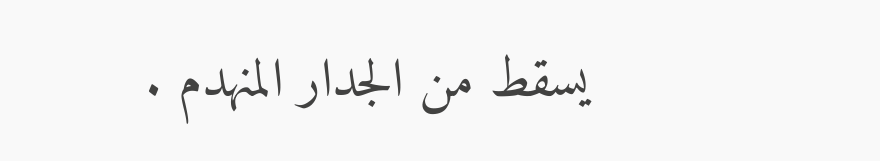يسقط من الجدار المنهدم .